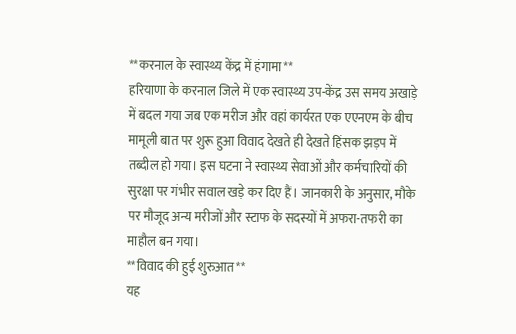**करनाल के स्वास्थ्य केंद्र में हंगामा**
हरियाणा के करनाल जिले में एक स्वास्थ्य उप-केंद्र उस समय अखाड़े में बदल गया जब एक मरीज और वहां कार्यरत एक एएनएम के बीच मामूली बात पर शुरू हुआ विवाद देखते ही देखते हिंसक झड़प में तब्दील हो गया। इस घटना ने स्वास्थ्य सेवाओं और कर्मचारियों की सुरक्षा पर गंभीर सवाल खड़े कर दिए हैं। जानकारी के अनुसार, मौके पर मौजूद अन्य मरीजों और स्टाफ के सदस्यों में अफरा-तफरी का माहौल बन गया।
**विवाद की हुई शुरुआत**
यह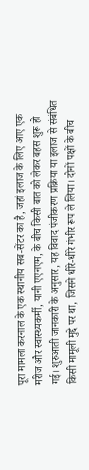पूरा मामला करनाल के एक स्थानीय सब-सेंटर का है, जहां इलाज के लिए आए एक मरीज और स्वास्थ्यकर्मी, यानी एएनएम, के बीच किसी बात को लेकर बहस शुरू हो गई। शुरुआती जानकारी के अनुसार, यह विवाद पंजीकरण प्रक्रिया या इलाज से संबंधित किसी मामूली मुद्दे पर था, जिसने धीरे-धीरे गंभीर रूप ले लिया। दोनों पक्षों के बीच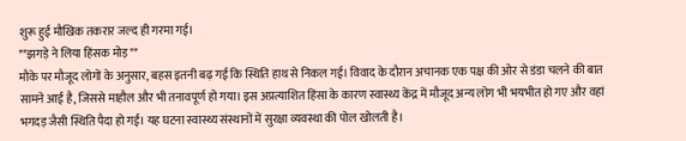शुरू हुई मौखिक तकरार जल्द ही गरमा गई।
**झगड़े ने लिया हिंसक मोड़**
मौके पर मौजूद लोगों के अनुसार, बहस इतनी बढ़ गई कि स्थिति हाथ से निकल गई। विवाद के दौरान अचानक एक पक्ष की ओर से डंडा चलने की बात सामने आई है, जिससे माहौल और भी तनावपूर्ण हो गया। इस अप्रत्याशित हिंसा के कारण स्वास्थ्य केंद्र में मौजूद अन्य लोग भी भयभीत हो गए और वहां भगदड़ जैसी स्थिति पैदा हो गई। यह घटना स्वास्थ्य संस्थानों में सुरक्षा व्यवस्था की पोल खोलती है।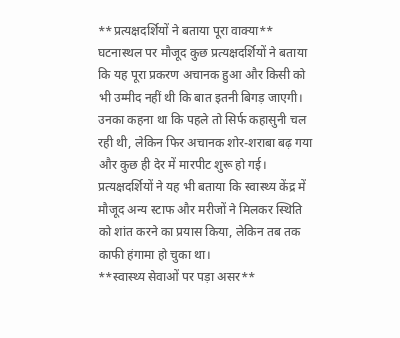**प्रत्यक्षदर्शियों ने बताया पूरा वाक्या**
घटनास्थल पर मौजूद कुछ प्रत्यक्षदर्शियों ने बताया कि यह पूरा प्रकरण अचानक हुआ और किसी को भी उम्मीद नहीं थी कि बात इतनी बिगड़ जाएगी। उनका कहना था कि पहले तो सिर्फ कहासुनी चल रही थी, लेकिन फिर अचानक शोर-शराबा बढ़ गया और कुछ ही देर में मारपीट शुरू हो गई। प्रत्यक्षदर्शियों ने यह भी बताया कि स्वास्थ्य केंद्र में मौजूद अन्य स्टाफ और मरीजों ने मिलकर स्थिति को शांत करने का प्रयास किया, लेकिन तब तक काफी हंगामा हो चुका था।
**स्वास्थ्य सेवाओं पर पड़ा असर**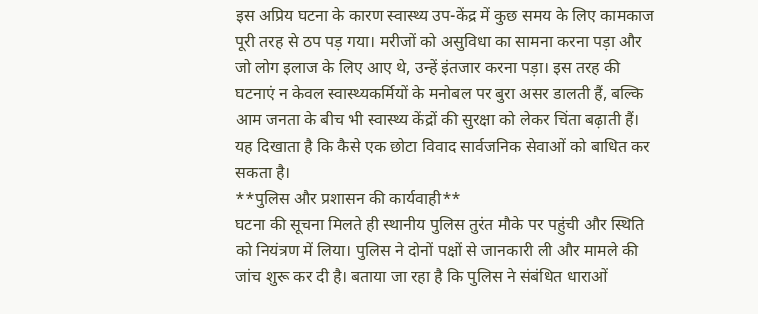इस अप्रिय घटना के कारण स्वास्थ्य उप-केंद्र में कुछ समय के लिए कामकाज पूरी तरह से ठप पड़ गया। मरीजों को असुविधा का सामना करना पड़ा और जो लोग इलाज के लिए आए थे, उन्हें इंतजार करना पड़ा। इस तरह की घटनाएं न केवल स्वास्थ्यकर्मियों के मनोबल पर बुरा असर डालती हैं, बल्कि आम जनता के बीच भी स्वास्थ्य केंद्रों की सुरक्षा को लेकर चिंता बढ़ाती हैं। यह दिखाता है कि कैसे एक छोटा विवाद सार्वजनिक सेवाओं को बाधित कर सकता है।
**पुलिस और प्रशासन की कार्यवाही**
घटना की सूचना मिलते ही स्थानीय पुलिस तुरंत मौके पर पहुंची और स्थिति को नियंत्रण में लिया। पुलिस ने दोनों पक्षों से जानकारी ली और मामले की जांच शुरू कर दी है। बताया जा रहा है कि पुलिस ने संबंधित धाराओं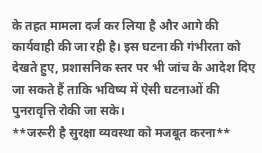के तहत मामला दर्ज कर लिया है और आगे की कार्यवाही की जा रही है। इस घटना की गंभीरता को देखते हुए, प्रशासनिक स्तर पर भी जांच के आदेश दिए जा सकते हैं ताकि भविष्य में ऐसी घटनाओं की पुनरावृत्ति रोकी जा सके।
**जरूरी है सुरक्षा व्यवस्था को मजबूत करना**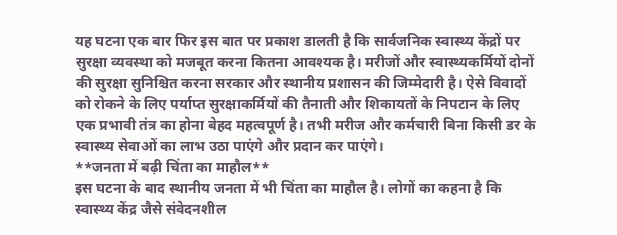यह घटना एक बार फिर इस बात पर प्रकाश डालती है कि सार्वजनिक स्वास्थ्य केंद्रों पर सुरक्षा व्यवस्था को मजबूत करना कितना आवश्यक है। मरीजों और स्वास्थ्यकर्मियों दोनों की सुरक्षा सुनिश्चित करना सरकार और स्थानीय प्रशासन की जिम्मेदारी है। ऐसे विवादों को रोकने के लिए पर्याप्त सुरक्षाकर्मियों की तैनाती और शिकायतों के निपटान के लिए एक प्रभावी तंत्र का होना बेहद महत्वपूर्ण है। तभी मरीज और कर्मचारी बिना किसी डर के स्वास्थ्य सेवाओं का लाभ उठा पाएंगे और प्रदान कर पाएंगे।
**जनता में बढ़ी चिंता का माहौल**
इस घटना के बाद स्थानीय जनता में भी चिंता का माहौल है। लोगों का कहना है कि स्वास्थ्य केंद्र जैसे संवेदनशील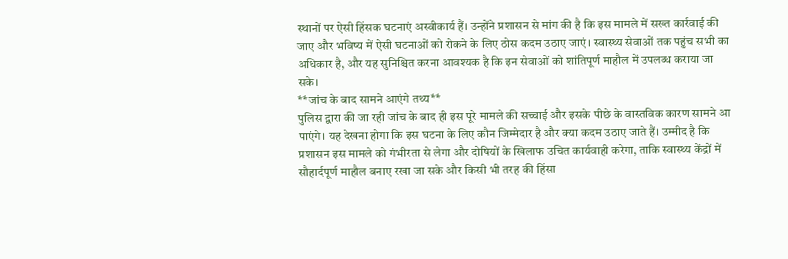स्थानों पर ऐसी हिंसक घटनाएं अस्वीकार्य हैं। उन्होंने प्रशासन से मांग की है कि इस मामले में सख्त कार्रवाई की जाए और भविष्य में ऐसी घटनाओं को रोकने के लिए ठोस कदम उठाए जाएं। स्वास्थ्य सेवाओं तक पहुंच सभी का अधिकार है, और यह सुनिश्चित करना आवश्यक है कि इन सेवाओं को शांतिपूर्ण माहौल में उपलब्ध कराया जा सके।
**जांच के बाद सामने आएंगे तथ्य**
पुलिस द्वारा की जा रही जांच के बाद ही इस पूरे मामले की सच्चाई और इसके पीछे के वास्तविक कारण सामने आ पाएंगे। यह देखना होगा कि इस घटना के लिए कौन जिम्मेदार है और क्या कदम उठाए जाते हैं। उम्मीद है कि प्रशासन इस मामले को गंभीरता से लेगा और दोषियों के खिलाफ उचित कार्यवाही करेगा, ताकि स्वास्थ्य केंद्रों में सौहार्दपूर्ण माहौल बनाए रखा जा सके और किसी भी तरह की हिंसा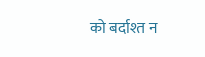को बर्दाश्त न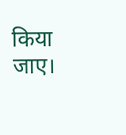किया जाए।